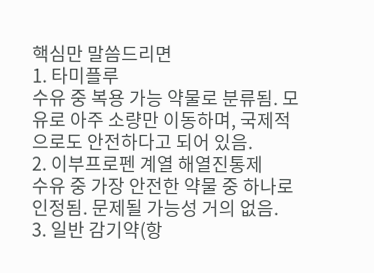핵심만 말씀드리면
1. 타미플루
수유 중 복용 가능 약물로 분류됨. 모유로 아주 소량만 이동하며, 국제적으로도 안전하다고 되어 있음.
2. 이부프로펜 계열 해열진통제
수유 중 가장 안전한 약물 중 하나로 인정됨. 문제될 가능성 거의 없음.
3. 일반 감기약(항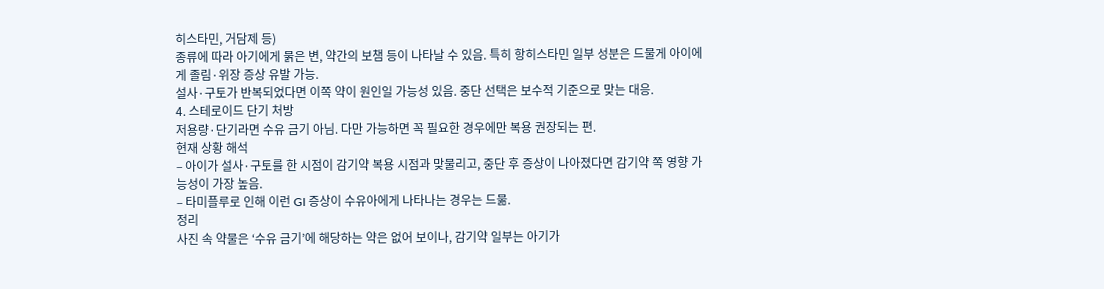히스타민, 거담제 등)
종류에 따라 아기에게 묽은 변, 약간의 보챔 등이 나타날 수 있음. 특히 항히스타민 일부 성분은 드물게 아이에게 졸림·위장 증상 유발 가능.
설사·구토가 반복되었다면 이쪽 약이 원인일 가능성 있음. 중단 선택은 보수적 기준으로 맞는 대응.
4. 스테로이드 단기 처방
저용량·단기라면 수유 금기 아님. 다만 가능하면 꼭 필요한 경우에만 복용 권장되는 편.
현재 상황 해석
– 아이가 설사·구토를 한 시점이 감기약 복용 시점과 맞물리고, 중단 후 증상이 나아졌다면 감기약 쪽 영향 가능성이 가장 높음.
– 타미플루로 인해 이런 GI 증상이 수유아에게 나타나는 경우는 드묾.
정리
사진 속 약물은 ‘수유 금기’에 해당하는 약은 없어 보이나, 감기약 일부는 아기가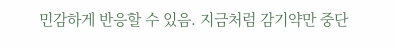민감하게 반응할 수 있음. 지금처럼 감기약만 중단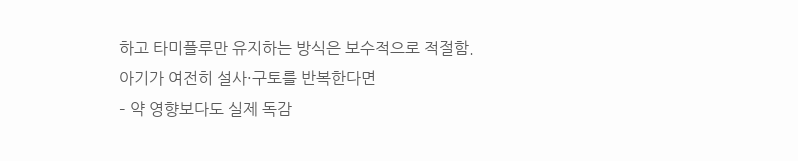하고 타미플루만 유지하는 방식은 보수적으로 적절함.
아기가 여전히 설사·구토를 반복한다면
– 약 영향보다도 실제 독감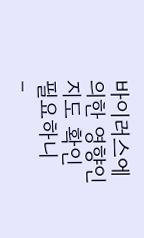바이러스에 의한 영향인지도 확인 필요하니
–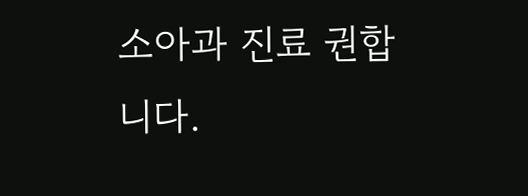소아과 진료 권합니다.